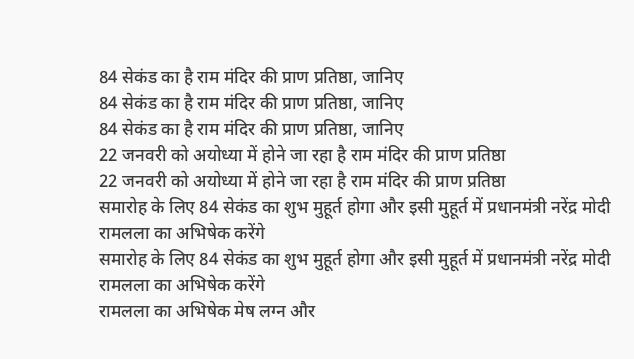84 सेकंड का है राम मंदिर की प्राण प्रतिष्ठा, जानिए
84 सेकंड का है राम मंदिर की प्राण प्रतिष्ठा, जानिए
84 सेकंड का है राम मंदिर की प्राण प्रतिष्ठा, जानिए
22 जनवरी को अयोध्या में होने जा रहा है राम मंदिर की प्राण प्रतिष्ठा
22 जनवरी को अयोध्या में होने जा रहा है राम मंदिर की प्राण प्रतिष्ठा
समारोह के लिए 84 सेकंड का शुभ मुहूर्त होगा और इसी मुहूर्त में प्रधानमंत्री नरेंद्र मोदी रामलला का अभिषेक करेंगे
समारोह के लिए 84 सेकंड का शुभ मुहूर्त होगा और इसी मुहूर्त में प्रधानमंत्री नरेंद्र मोदी रामलला का अभिषेक करेंगे
रामलला का अभिषेक मेष लग्न और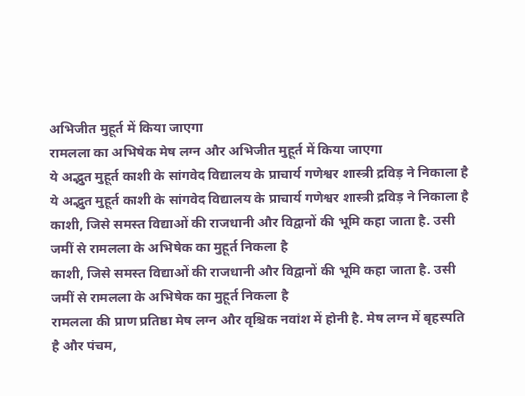अभिजीत मुहूर्त में किया जाएगा
रामलला का अभिषेक मेष लग्न और अभिजीत मुहूर्त में किया जाएगा
ये अद्भुत मुहूर्त काशी के सांगवेद विद्यालय के प्राचार्य गणेश्वर शास्त्री द्रविड़ ने निकाला है
ये अद्भुत मुहूर्त काशी के सांगवेद विद्यालय के प्राचार्य गणेश्वर शास्त्री द्रविड़ ने निकाला है
काशी, जिसे समस्त विद्याओं की राजधानी और विद्वानों की भूमि कहा जाता है. उसी जमीं से रामलला के अभिषेक का मुहूर्त निकला है
काशी, जिसे समस्त विद्याओं की राजधानी और विद्वानों की भूमि कहा जाता है. उसी जमीं से रामलला के अभिषेक का मुहूर्त निकला है
रामलला की प्राण प्रतिष्ठा मेष लग्न और वृश्चिक नवांश में होनी है. मेष लग्न में बृहस्पति है और पंचम,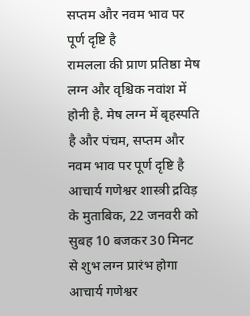सप्तम और नवम भाव पर पूर्ण दृष्टि है
रामलला की प्राण प्रतिष्ठा मेष लग्न और वृश्चिक नवांश में होनी है. मेष लग्न में बृहस्पति है और पंचम, सप्तम और नवम भाव पर पूर्ण दृष्टि है
आचार्य गणेश्वर शास्त्री द्रविड़ के मुताबिक, 22 जनवरी को सुबह 10 बजकर 30 मिनट से शुभ लग्न प्रारंभ होगा
आचार्य गणेश्वर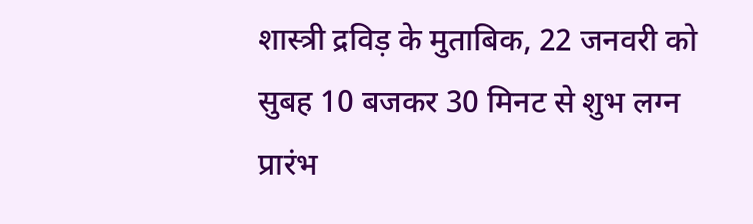शास्त्री द्रविड़ के मुताबिक, 22 जनवरी को सुबह 10 बजकर 30 मिनट से शुभ लग्न प्रारंभ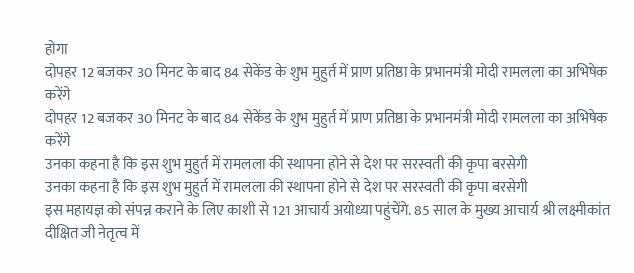होगा
दोपहर 12 बजकर 30 मिनट के बाद 84 सेकेंड के शुभ मुहुर्त में प्राण प्रतिष्ठा के प्रभानमंत्री मोदी रामलला का अभिषेक करेंगे
दोपहर 12 बजकर 30 मिनट के बाद 84 सेकेंड के शुभ मुहुर्त में प्राण प्रतिष्ठा के प्रभानमंत्री मोदी रामलला का अभिषेक करेंगे
उनका कहना है कि इस शुभ मुहुर्त में रामलला की स्थापना होने से देश पर सरस्वती की कृपा बरसेगी
उनका कहना है कि इस शुभ मुहुर्त में रामलला की स्थापना होने से देश पर सरस्वती की कृपा बरसेगी
इस महायज्ञ को संपन्न कराने के लिए काशी से 121 आचार्य अयोध्या पहुंचेंगे. 85 साल के मुख्य आचार्य श्री लक्ष्मीकांत दीक्षित जी नेतृत्व में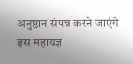अनुष्ठान संपन्न करने जाएंगे
इस महायज्ञ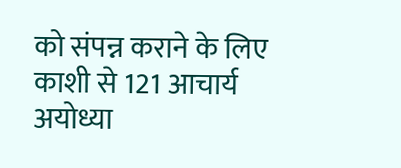को संपन्न कराने के लिए काशी से 121 आचार्य अयोध्या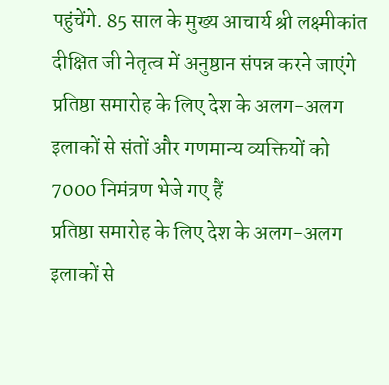पहुंचेंगे. 85 साल के मुख्य आचार्य श्री लक्ष्मीकांत दीक्षित जी नेतृत्व में अनुष्ठान संपन्न करने जाएंगे
प्रतिष्ठा समारोह के लिए देश के अलग-अलग इलाकों से संतों और गणमान्य व्यक्तियों को 7000 निमंत्रण भेजे गए हैं
प्रतिष्ठा समारोह के लिए देश के अलग-अलग इलाकों से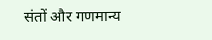संतों और गणमान्य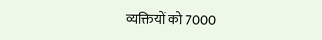व्यक्तियों को 7000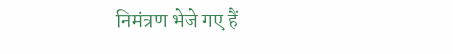निमंत्रण भेजे गए हैं